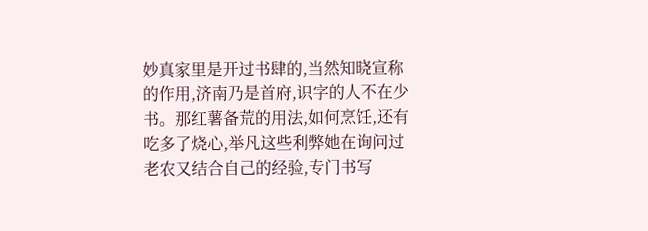妙真家里是开过书肆的,当然知晓宣称的作用,济南乃是首府,识字的人不在少书。那红薯备荒的用法,如何烹饪,还有吃多了烧心,举凡这些利弊她在询问过老农又结合自己的经验,专门书写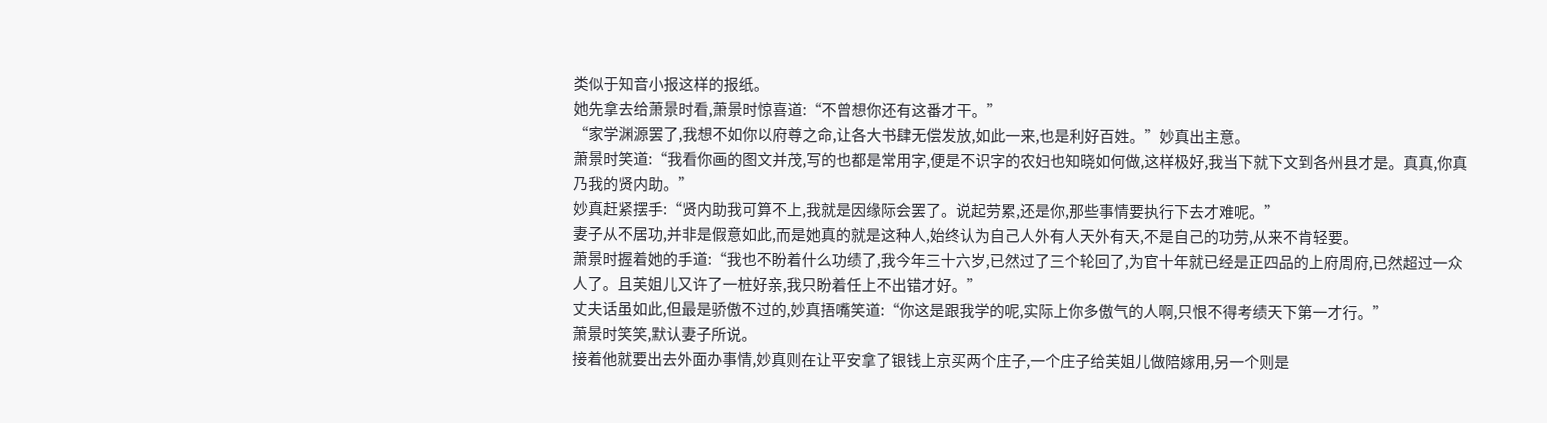类似于知音小报这样的报纸。
她先拿去给萧景时看,萧景时惊喜道:“不曾想你还有这番才干。”
“家学渊源罢了,我想不如你以府尊之命,让各大书肆无偿发放,如此一来,也是利好百姓。”妙真出主意。
萧景时笑道:“我看你画的图文并茂,写的也都是常用字,便是不识字的农妇也知晓如何做,这样极好,我当下就下文到各州县才是。真真,你真乃我的贤内助。”
妙真赶紧摆手:“贤内助我可算不上,我就是因缘际会罢了。说起劳累,还是你,那些事情要执行下去才难呢。”
妻子从不居功,并非是假意如此,而是她真的就是这种人,始终认为自己人外有人天外有天,不是自己的功劳,从来不肯轻要。
萧景时握着她的手道:“我也不盼着什么功绩了,我今年三十六岁,已然过了三个轮回了,为官十年就已经是正四品的上府周府,已然超过一众人了。且芙姐儿又许了一桩好亲,我只盼着任上不出错才好。”
丈夫话虽如此,但最是骄傲不过的,妙真捂嘴笑道:“你这是跟我学的呢,实际上你多傲气的人啊,只恨不得考绩天下第一才行。”
萧景时笑笑,默认妻子所说。
接着他就要出去外面办事情,妙真则在让平安拿了银钱上京买两个庄子,一个庄子给芙姐儿做陪嫁用,另一个则是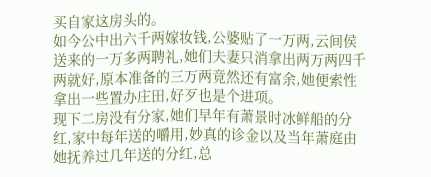买自家这房头的。
如今公中出六千两嫁妆钱,公婆贴了一万两,云间侯送来的一万多两聘礼,她们夫妻只消拿出两万两四千两就好,原本准备的三万两竟然还有富余,她便索性拿出一些置办庄田,好歹也是个进项。
现下二房没有分家,她们早年有萧景时冰鲜船的分红,家中每年送的嚼用,妙真的诊金以及当年萧庭由她抚养过几年送的分红,总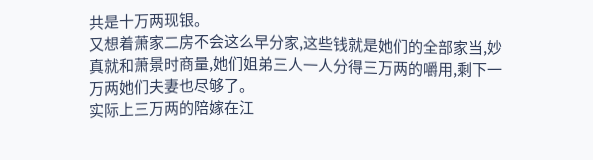共是十万两现银。
又想着萧家二房不会这么早分家,这些钱就是她们的全部家当,妙真就和萧景时商量,她们姐弟三人一人分得三万两的嚼用,剩下一万两她们夫妻也尽够了。
实际上三万两的陪嫁在江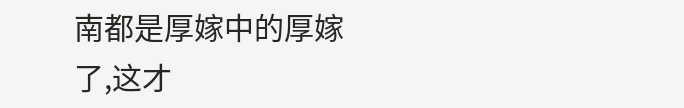南都是厚嫁中的厚嫁了,这才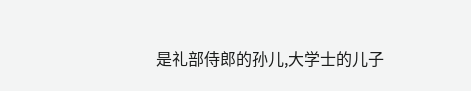是礼部侍郎的孙儿,大学士的儿子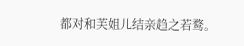都对和芙姐儿结亲趋之若鹜。